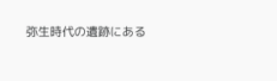弥生時代の遺跡にある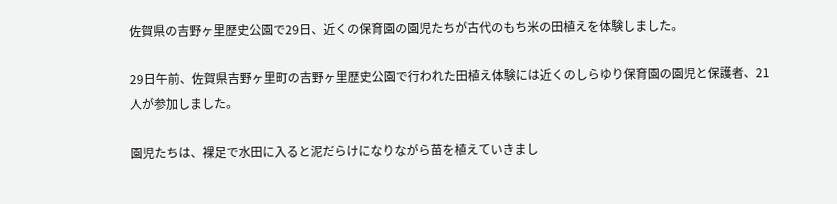佐賀県の吉野ヶ里歴史公園で29日、近くの保育園の園児たちが古代のもち米の田植えを体験しました。

29日午前、佐賀県吉野ヶ里町の吉野ヶ里歴史公園で行われた田植え体験には近くのしらゆり保育園の園児と保護者、21人が参加しました。

園児たちは、裸足で水田に入ると泥だらけになりながら苗を植えていきまし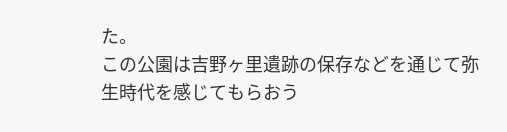た。
この公園は吉野ヶ里遺跡の保存などを通じて弥生時代を感じてもらおう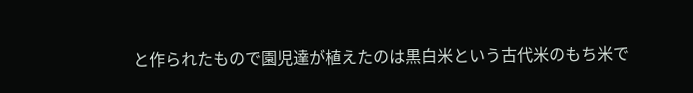と作られたもので園児達が植えたのは黒白米という古代米のもち米で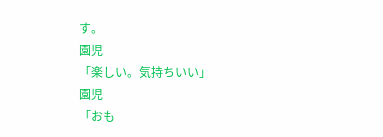す。
園児
「楽しい。気持ちいい」
園児
「おも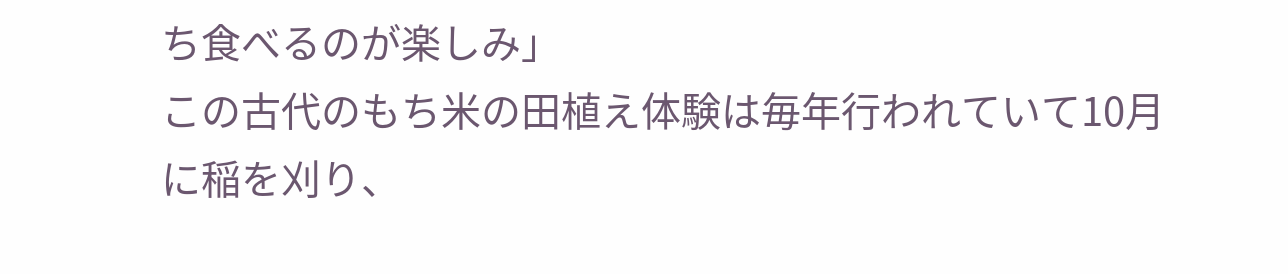ち食べるのが楽しみ」
この古代のもち米の田植え体験は毎年行われていて10月に稲を刈り、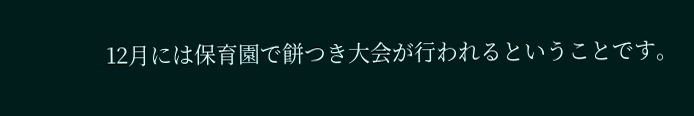12月には保育園で餅つき大会が行われるということです。